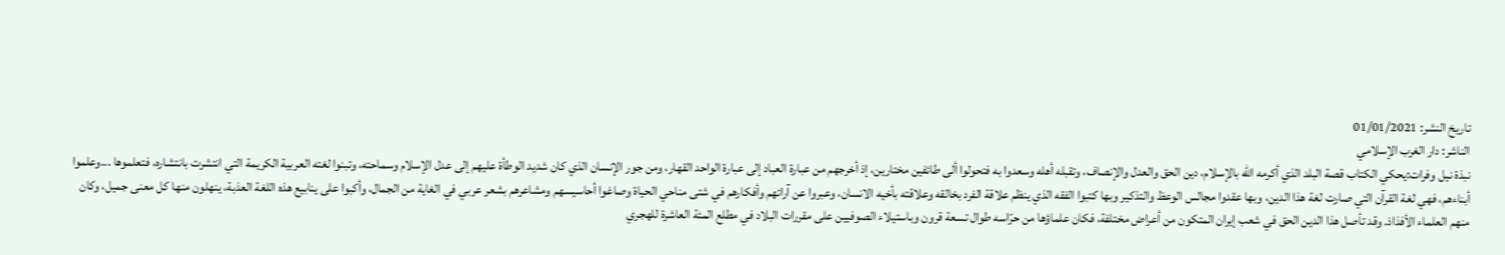تاريخ النشر: 01/01/2021
الناشر: دار الغرب الإسلامي
نبذة نيل وفرات:يحكي الكتاب قصة البلد الذي أكرمه الله بالإسلام، دين الحق والعدل والإنصاف، وتقبله أهله وسعدوا به فتحولوا ألى طائفين مختارين، إذ أخرجهم من عبارة العباد إلى عبارة الواحد القهار، ومن جور الإنسان الذي كان شديد الوطأة عليهم إلى عدل الإسلام وسماحته، وتبنوا لغته العربية الكريمة التي انتشرت بانتشاره، فتعلموها ...وعلموا أبناءهم، فهي لغة القرآن التي صارت لغة هذا الدين، وبها عقدوا مجالس الوعظ والتذكير وبها كتبوا الفقه الذي ينظم علاقة الفرد بخالقه وعلاقته بأخيه الانسان، وعبروا عن آرائهم وأفكارهم في شتى مناحي الحياة وصاغوا أحاسيسهم ومشاعرهم بشعر عربي في الغاية من الجمال، وأكبوا على ينابيع هذه اللغة العذبة، ينهلون منها كل معنى جميل، وكان منهم العلماء الأفذاذ. وقد تأصل هذا الدين الحق في شعب إيران المتكون من أعراض مختلفة، فكان علماؤها من حرّاسه طوال تسعة قرون وباستيلاء الصوفيين على مقررات البلاد في مطلع المئة العاشرة للهجري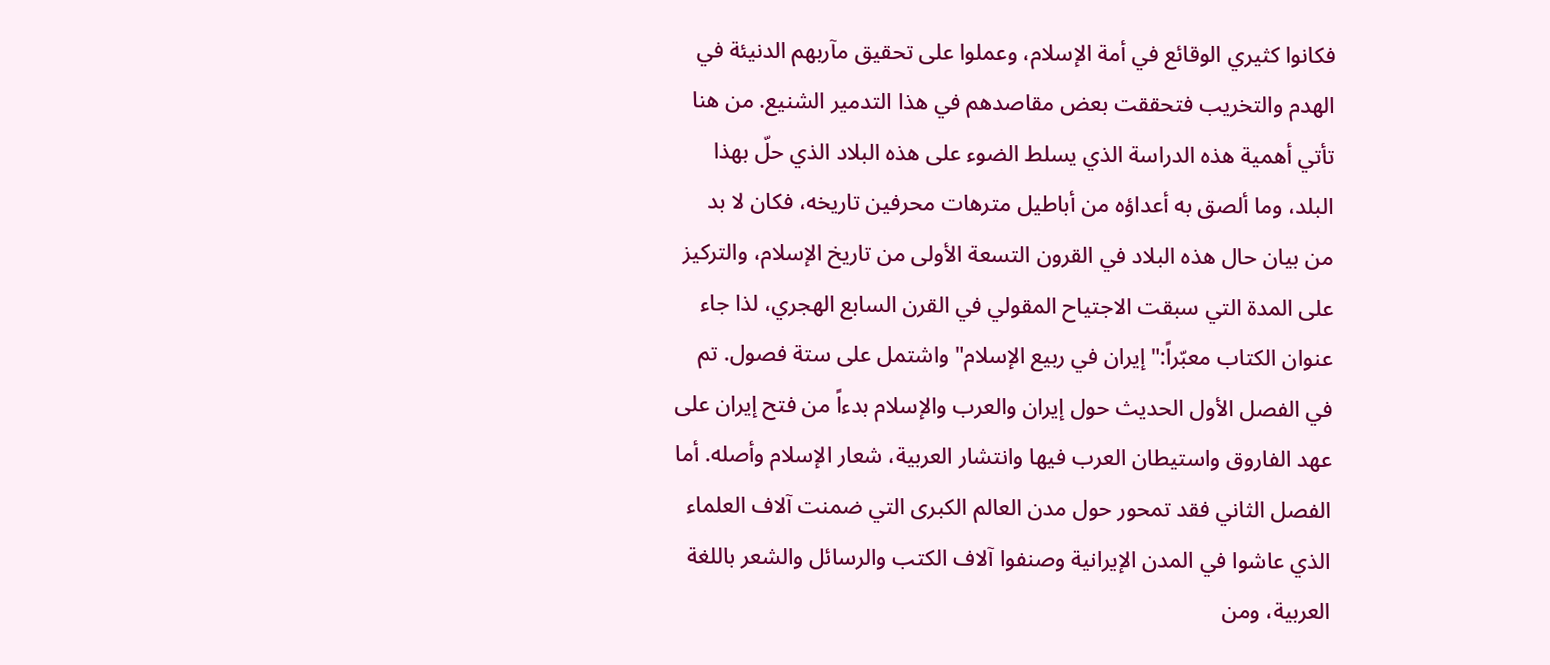فكانوا كثيري الوقائع في أمة الإسلام، وعملوا على تحقيق مآربهم الدنيئة في الهدم والتخريب فتحققت بعض مقاصدهم في هذا التدمير الشنيع. من هنا تأتي أهمية هذه الدراسة الذي يسلط الضوء على هذه البلاد الذي حلّ بهذا البلد، وما ألصق به أعداؤه من أباطيل مترهات محرفين تاريخه، فكان لا بد من بيان حال هذه البلاد في القرون التسعة الأولى من تاريخ الإسلام، والتركيز على المدة التي سبقت الاجتياح المقولي في القرن السابع الهجري، لذا جاء عنوان الكتاب معبّراً:"إيران في ربيع الإسلام" واشتمل على ستة فصول. تم في الفصل الأول الحديث حول إيران والعرب والإسلام بدءاً من فتح إيران على عهد الفاروق واستيطان العرب فيها وانتشار العربية، شعار الإسلام وأصله. أما الفصل الثاني فقد تمحور حول مدن العالم الكبرى التي ضمنت آلاف العلماء الذي عاشوا في المدن الإيرانية وصنفوا آلاف الكتب والرسائل والشعر باللغة العربية، ومن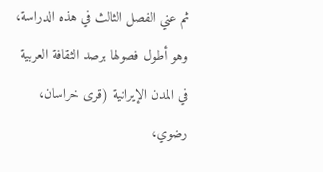ثم عني الفصل الثالث في هذه الدراسة، وهو أطول فصولها برصد الثقافة العربية في المدن الإيرانية (قرى خراسان، رضوي،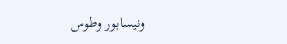ونيسابور وطوس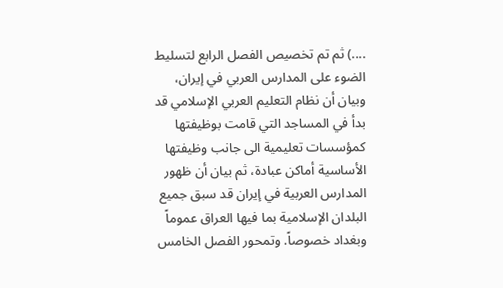....) ثم تم تخصيص الفصل الرابع لتسليط الضوء على المدارس العربي في إيران، وبيان أن نظام التعليم العربي الإسلامي قد بدأ في المساجد التي قامت بوظيفتها كمؤسسات تعليمية الى جانب وظيفتها الأساسية أماكن عبادة، ثم بيان أن ظهور المدارس العربية في إيران قد سبق جميع البلدان الإسلامية بما فيها العراق عموماً وبغداد خصوصاً. وتمحور الفصل الخامس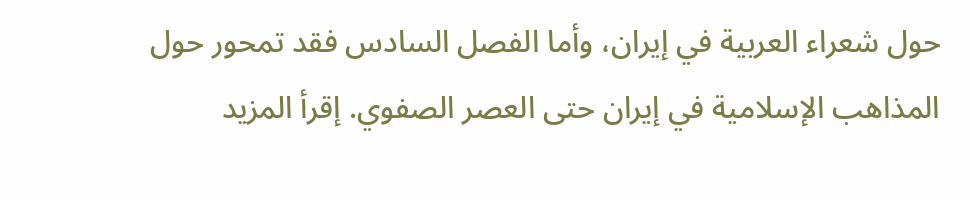حول شعراء العربية في إيران، وأما الفصل السادس فقد تمحور حول المذاهب الإسلامية في إيران حتى العصر الصفوي. إقرأ المزيد